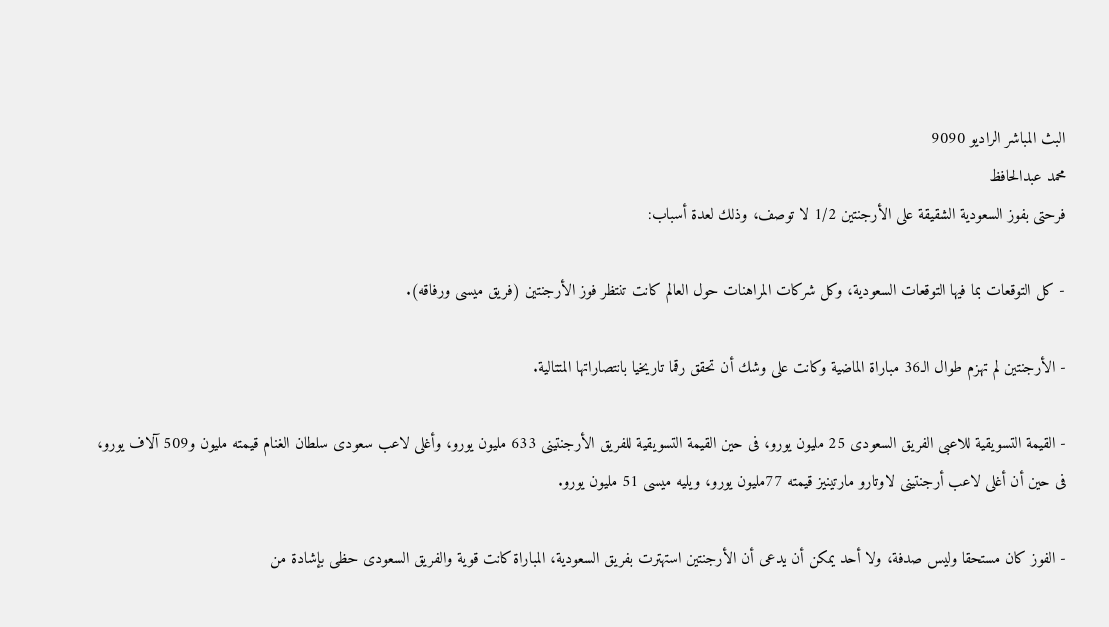البث المباشر الراديو 9090
محمد عبدالحافظ
فرحتى بفوز السعودية الشقيقة على الأرجنتين 1/2 لا توصف، وذلك لعدة أسباب:

- كل التوقعات بما فيها التوقعات السعودية، وكل شركات المراهنات حول العالم كانت تنتظر فوز الأرجنتين (فريق ميسى ورفاقه).

- الأرجنتين لم تهزم طوال الـ36 مباراة الماضية وكانت على وشك أن تحقق رقما تاريخيا بانتصاراتها المتتالية.

- القيمة التسويقية للاعبى الفريق السعودى 25 مليون يورو، فى حين القيمة التسويقية للفريق الأرجنتينى 633 مليون يورو، وأغلى لاعب سعودى سلطان الغنام قيمته مليون و509 آلاف يورو، فى حين أن أغلى لاعب أرجنتينى لاوتارو مارتينيز قيمته 77مليون يورو، ويليه ميسى 51 مليون يورو.

- الفوز كان مستحقا وليس صدفة، ولا أحد يمكن أن يدعى أن الأرجنتين استهترت بفريق السعودية، المباراة كانت قوية والفريق السعودى حظى بإشادة من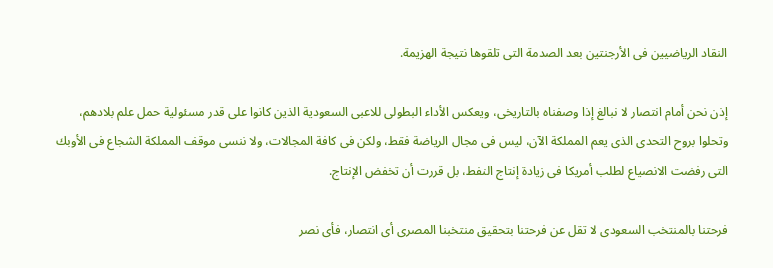النقاد الرياضيين فى الأرجنتين بعد الصدمة التى تلقوها نتيجة الهزيمة.

إذن نحن أمام انتصار لا نبالغ إذا وصفناه بالتاريخى، ويعكس الأداء البطولى للاعبى السعودية الذين كانوا على قدر مسئولية حمل علم بلادهم، وتحلوا بروح التحدى الذى يعم المملكة الآن، ليس فى مجال الرياضة فقط، ولكن فى كافة المجالات، ولا ننسى موقف المملكة الشجاع فى الأوبك التى رفضت الانصياع لطلب أمريكا فى زيادة إنتاج النفط، بل قررت أن تخفض الإنتاج.

فرحتنا بالمنتخب السعودى لا تقل عن فرحتنا بتحقيق منتخبنا المصرى أى انتصار، فأى نصر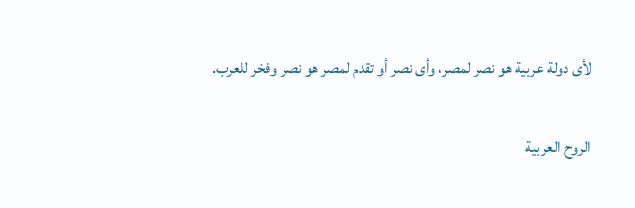لأى دولة عربية هو نصر لمصر، وأى نصر أو تقدم لمصر هو نصر وفخر للعرب.

الروح العربية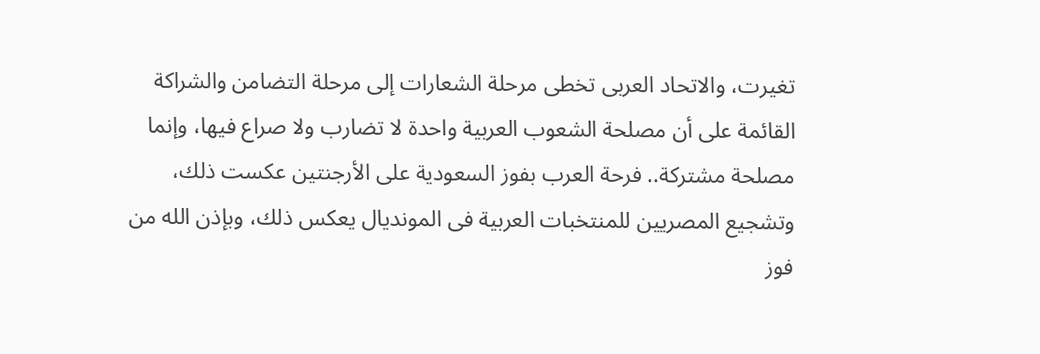تغيرت، والاتحاد العربى تخطى مرحلة الشعارات إلى مرحلة التضامن والشراكة القائمة على أن مصلحة الشعوب العربية واحدة لا تضارب ولا صراع فيها، وإنما مصلحة مشتركة.. فرحة العرب بفوز السعودية على الأرجنتين عكست ذلك، وتشجيع المصريين للمنتخبات العربية فى المونديال يعكس ذلك، وبإذن الله من فوز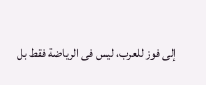إلى فوز للعرب، ليس فى الرياضة فقط بل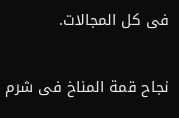فى كل المجالات.

نجاح قمة المناخ فى شرم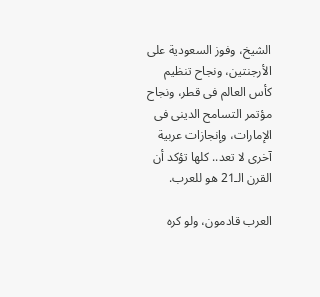الشيخ، وفوز السعودية على الأرجنتين، ونجاح تنظيم كأس العالم فى قطر، ونجاح مؤتمر التسامح الدينى فى الإمارات، وإنجازات عربية آخرى لا تعد.. كلها تؤكد أن القرن الـ21 هو للعرب.

العرب قادمون، ولو كره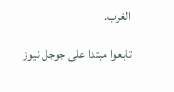الغرب.

تابعوا مبتدا على جوجل نيوز